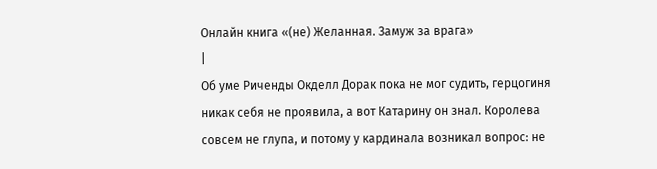Онлайн книга «(не) Желанная. Замуж за врага»
|
Об уме Риченды Окделл Дорак пока не мог судить, герцогиня никак себя не проявила, а вот Катарину он знал. Королева совсем не глупа, и потому у кардинала возникал вопрос: не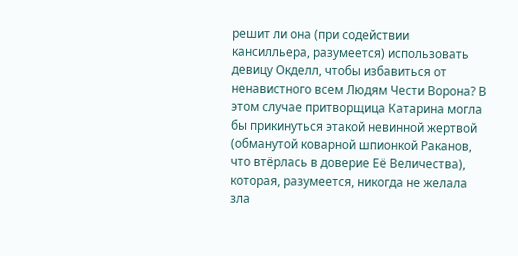решит ли она (при содействии кансилльера, разумеется) использовать девицу Окделл, чтобы избавиться от ненавистного всем Людям Чести Ворона? В этом случае притворщица Катарина могла бы прикинуться этакой невинной жертвой (обманутой коварной шпионкой Раканов, что втёрлась в доверие Её Величества), которая, разумеется, никогда не желала зла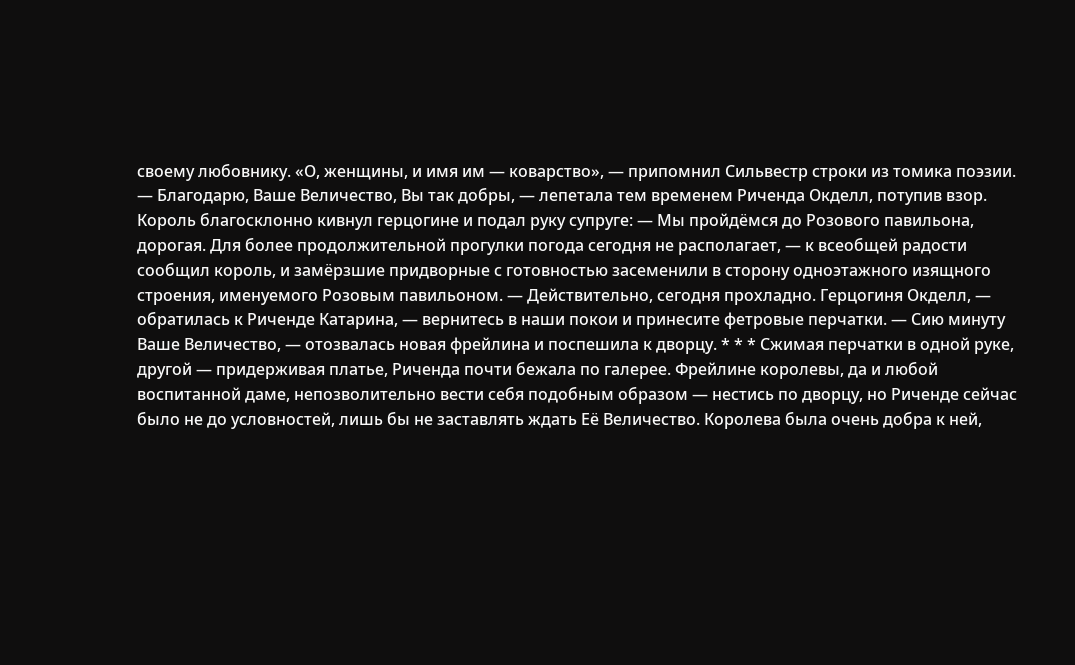своему любовнику. «О, женщины, и имя им — коварство», — припомнил Сильвестр строки из томика поэзии. — Благодарю, Ваше Величество, Вы так добры, — лепетала тем временем Риченда Окделл, потупив взор. Король благосклонно кивнул герцогине и подал руку супруге: — Мы пройдёмся до Розового павильона, дорогая. Для более продолжительной прогулки погода сегодня не располагает, — к всеобщей радости сообщил король, и замёрзшие придворные с готовностью засеменили в сторону одноэтажного изящного строения, именуемого Розовым павильоном. — Действительно, сегодня прохладно. Герцогиня Окделл, — обратилась к Риченде Катарина, — вернитесь в наши покои и принесите фетровые перчатки. — Сию минуту Ваше Величество, — отозвалась новая фрейлина и поспешила к дворцу. * * * Сжимая перчатки в одной руке, другой — придерживая платье, Риченда почти бежала по галерее. Фрейлине королевы, да и любой воспитанной даме, непозволительно вести себя подобным образом — нестись по дворцу, но Риченде сейчас было не до условностей, лишь бы не заставлять ждать Её Величество. Королева была очень добра к ней,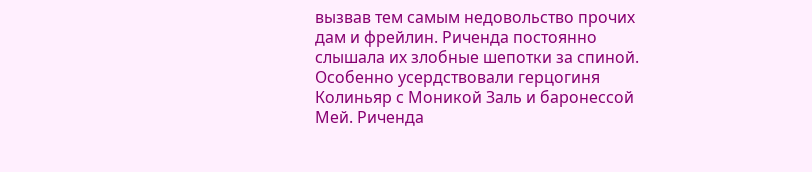вызвав тем самым недовольство прочих дам и фрейлин. Риченда постоянно слышала их злобные шепотки за спиной. Особенно усердствовали герцогиня Колиньяр с Моникой Заль и баронессой Мей. Риченда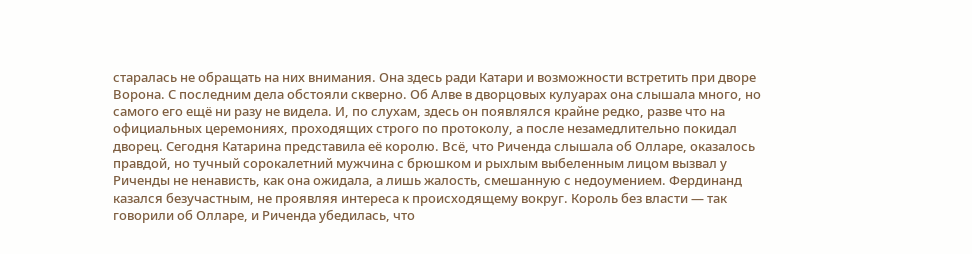старалась не обращать на них внимания. Она здесь ради Катари и возможности встретить при дворе Ворона. С последним дела обстояли скверно. Об Алве в дворцовых кулуарах она слышала много, но самого его ещё ни разу не видела. И, по слухам, здесь он появлялся крайне редко, разве что на официальных церемониях, проходящих строго по протоколу, а после незамедлительно покидал дворец. Сегодня Катарина представила её королю. Всё, что Риченда слышала об Олларе, оказалось правдой, но тучный сорокалетний мужчина с брюшком и рыхлым выбеленным лицом вызвал у Риченды не ненависть, как она ожидала, а лишь жалость, смешанную с недоумением. Фердинанд казался безучастным, не проявляя интереса к происходящему вокруг. Король без власти — так говорили об Олларе, и Риченда убедилась, что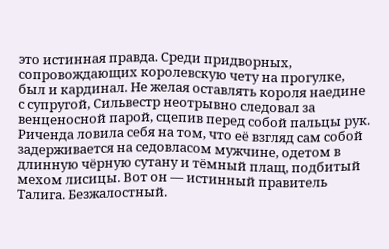это истинная правда. Среди придворных, сопровождающих королевскую чету на прогулке, был и кардинал. Не желая оставлять короля наедине с супругой, Сильвестр неотрывно следовал за венценосной парой, сцепив перед собой пальцы рук. Риченда ловила себя на том, что её взгляд сам собой задерживается на седовласом мужчине, одетом в длинную чёрную сутану и тёмный плащ, подбитый мехом лисицы. Вот он — истинный правитель Талига. Безжалостный.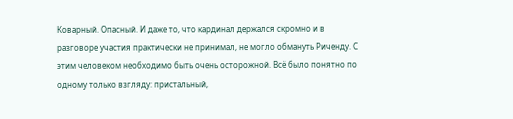Коварный. Опасный. И даже то, что кардинал держался скромно и в разговоре участия практически не принимал, не могло обмануть Риченду. С этим человеком необходимо быть очень осторожной. Всё было понятно по одному только взгляду: пристальный,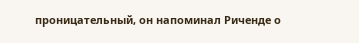проницательный, он напоминал Риченде о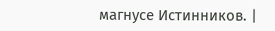магнусе Истинников. |